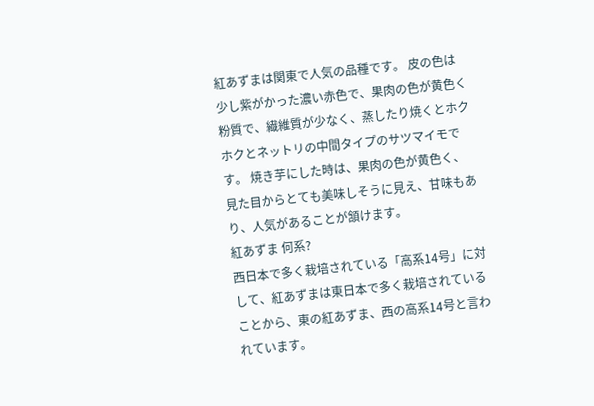紅あずまは関東で人気の品種です。 皮の色は少し紫がかった濃い赤色で、果肉の色が黄色く粉質で、繊維質が少なく、蒸したり焼くとホクホクとネットリの中間タイプのサツマイモです。 焼き芋にした時は、果肉の色が黄色く、見た目からとても美味しそうに見え、甘味もあり、人気があることが頷けます。
紅あずま 何系?
西日本で多く栽培されている「高系14号」に対して、紅あずまは東日本で多く栽培されていることから、東の紅あずま、西の高系14号と言われています。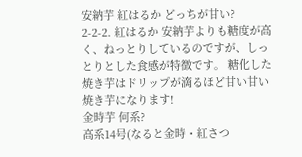安納芋 紅はるか どっちが甘い?
2-2-2. 紅はるか 安納芋よりも糖度が高く、ねっとりしているのですが、しっとりとした食感が特徴です。 糖化した焼き芋はドリップが滴るほど甘い甘い焼き芋になります!
金時芋 何系?
高系14号(なると金時・紅さつ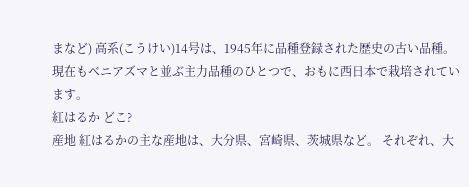まなど) 高系(こうけい)14号は、1945年に品種登録された歴史の古い品種。 現在もベニアズマと並ぶ主力品種のひとつで、おもに西日本で栽培されています。
紅はるか どこ?
産地 紅はるかの主な産地は、大分県、宮崎県、茨城県など。 それぞれ、大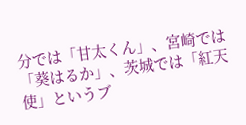分では「甘太くん」、宮崎では「葵はるか」、茨城では「紅天使」というブ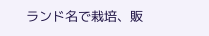ランド名で栽培、販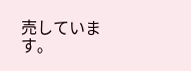売しています。